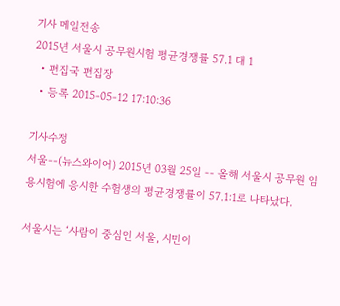기사 메일전송
2015년 서울시 공무원시험 평균경쟁률 57.1 대 1
  • 편집국 편집장
  • 등록 2015-05-12 17:10:36

기사수정
서울--(뉴스와이어) 2015년 03월 25일 -- 올해 서울시 공무원 임용시험에 응시한 수험생의 평균경쟁률이 57.1:1로 나타났다.

서울시는 ‘사람이 중심인 서울, 시민이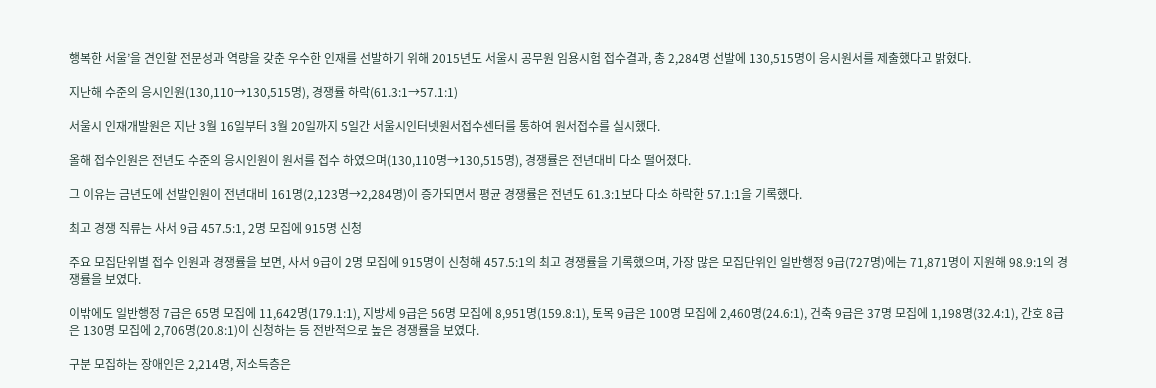행복한 서울’을 견인할 전문성과 역량을 갖춘 우수한 인재를 선발하기 위해 2015년도 서울시 공무원 임용시험 접수결과, 총 2,284명 선발에 130,515명이 응시원서를 제출했다고 밝혔다.

지난해 수준의 응시인원(130,110→130,515명), 경쟁률 하락(61.3:1→57.1:1)

서울시 인재개발원은 지난 3월 16일부터 3월 20일까지 5일간 서울시인터넷원서접수센터를 통하여 원서접수를 실시했다.

올해 접수인원은 전년도 수준의 응시인원이 원서를 접수 하였으며(130,110명→130,515명), 경쟁률은 전년대비 다소 떨어졌다.

그 이유는 금년도에 선발인원이 전년대비 161명(2,123명→2,284명)이 증가되면서 평균 경쟁률은 전년도 61.3:1보다 다소 하락한 57.1:1을 기록했다.

최고 경쟁 직류는 사서 9급 457.5:1, 2명 모집에 915명 신청

주요 모집단위별 접수 인원과 경쟁률을 보면, 사서 9급이 2명 모집에 915명이 신청해 457.5:1의 최고 경쟁률을 기록했으며, 가장 많은 모집단위인 일반행정 9급(727명)에는 71,871명이 지원해 98.9:1의 경쟁률을 보였다.

이밖에도 일반행정 7급은 65명 모집에 11,642명(179.1:1), 지방세 9급은 56명 모집에 8,951명(159.8:1), 토목 9급은 100명 모집에 2,460명(24.6:1), 건축 9급은 37명 모집에 1,198명(32.4:1), 간호 8급은 130명 모집에 2,706명(20.8:1)이 신청하는 등 전반적으로 높은 경쟁률을 보였다.

구분 모집하는 장애인은 2,214명, 저소득층은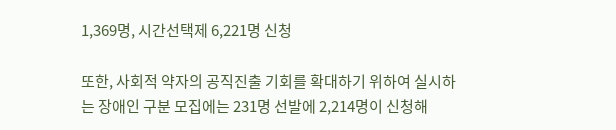1,369명, 시간선택제 6,221명 신청

또한, 사회적 약자의 공직진출 기회를 확대하기 위하여 실시하는 장애인 구분 모집에는 231명 선발에 2,214명이 신청해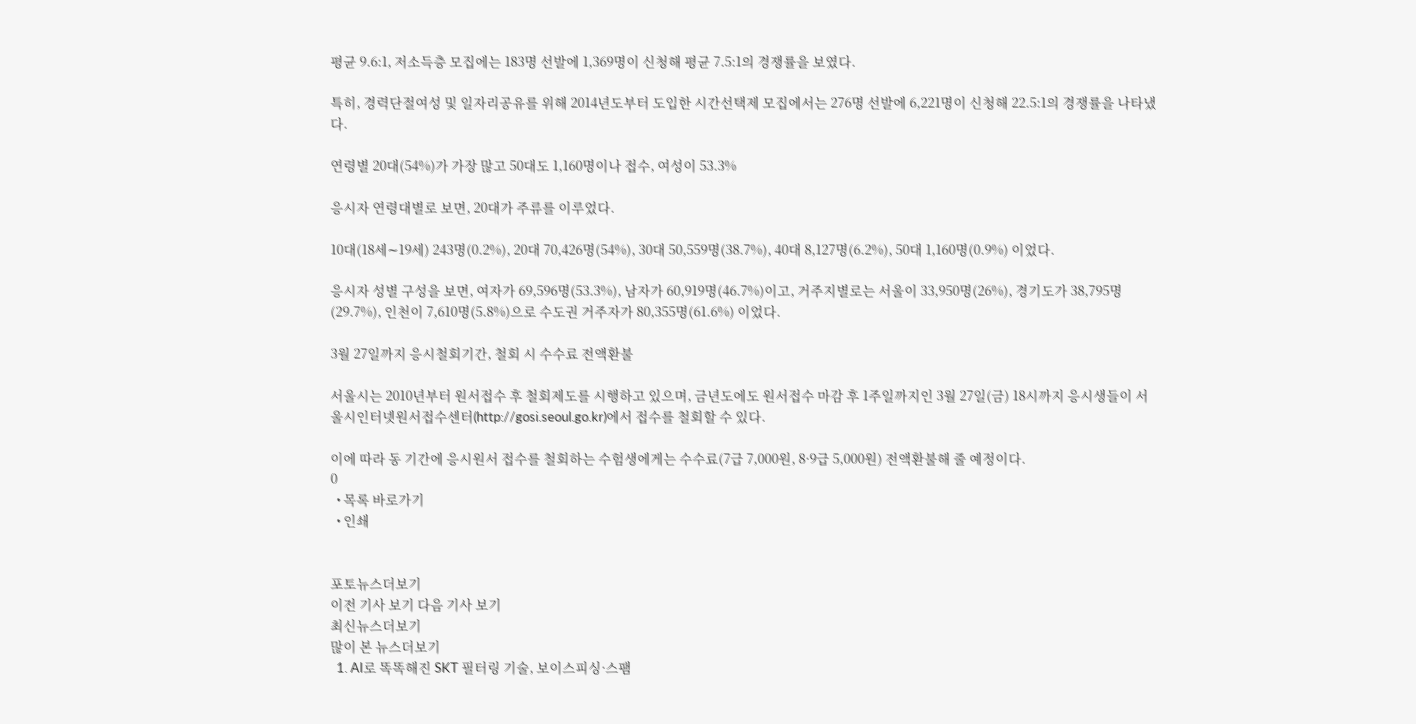평균 9.6:1, 저소득층 모집에는 183명 선발에 1,369명이 신청해 평균 7.5:1의 경쟁률을 보였다.

특히, 경력단절여성 및 일자리공유를 위해 2014년도부터 도입한 시간선택제 모집에서는 276명 선발에 6,221명이 신청해 22.5:1의 경쟁률을 나타냈다.

연령별 20대(54%)가 가장 많고 50대도 1,160명이나 접수, 여성이 53.3%

응시자 연령대별로 보면, 20대가 주류를 이루었다.

10대(18세∼19세) 243명(0.2%), 20대 70,426명(54%), 30대 50,559명(38.7%), 40대 8,127명(6.2%), 50대 1,160명(0.9%) 이었다.

응시자 성별 구성을 보면, 여자가 69,596명(53.3%), 남자가 60,919명(46.7%)이고, 거주지별로는 서울이 33,950명(26%), 경기도가 38,795명(29.7%), 인천이 7,610명(5.8%)으로 수도권 거주자가 80,355명(61.6%) 이었다.

3월 27일까지 응시철회기간, 철회 시 수수료 전액환불

서울시는 2010년부터 원서접수 후 철회제도를 시행하고 있으며, 금년도에도 원서접수 마감 후 1주일까지인 3월 27일(금) 18시까지 응시생들이 서울시인터넷원서접수센터(http://gosi.seoul.go.kr)에서 접수를 철회할 수 있다.

이에 따라 동 기간에 응시원서 접수를 철회하는 수험생에게는 수수료(7급 7,000원, 8·9급 5,000원) 전액환불해 줄 예정이다.
0
  • 목록 바로가기
  • 인쇄


포토뉴스더보기
이전 기사 보기 다음 기사 보기
최신뉴스더보기
많이 본 뉴스더보기
  1. AI로 똑똑해진 SKT 필터링 기술, 보이스피싱·스팸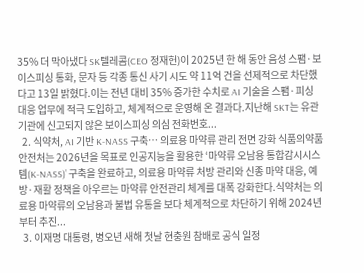35% 더 막아냈다 SK텔레콤(CEO 정재헌)이 2025년 한 해 동안 음성 스팸·보이스피싱 통화, 문자 등 각종 통신 사기 시도 약 11억 건을 선제적으로 차단했다고 13일 밝혔다.이는 전년 대비 35% 증가한 수치로 AI 기술을 스팸·피싱 대응 업무에 적극 도입하고, 체계적으로 운영해 온 결과다.지난해 SKT는 유관 기관에 신고되지 않은 보이스피싱 의심 전화번호...
  2. 식약처, AI 기반 K-NASS 구축… 의료용 마약류 관리 전면 강화 식품의약품안전처는 2026년을 목표로 인공지능을 활용한 ‘마약류 오남용 통합감시시스템(K-NASS)’ 구축을 완료하고, 의료용 마약류 처방 관리와 신종 마약 대응, 예방·재활 정책을 아우르는 마약류 안전관리 체계를 대폭 강화한다.식약처는 의료용 마약류의 오남용과 불법 유통을 보다 체계적으로 차단하기 위해 2024년부터 추진...
  3. 이재명 대통령, 병오년 새해 첫날 현충원 참배로 공식 일정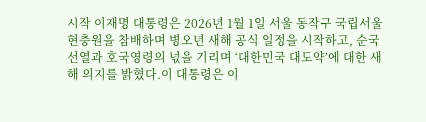시작 이재명 대통령은 2026년 1월 1일 서울 동작구 국립서울현충원을 참배하며 병오년 새해 공식 일정을 시작하고, 순국선열과 호국영령의 넋을 기리며 ‘대한민국 대도약’에 대한 새해 의지를 밝혔다.이 대통령은 이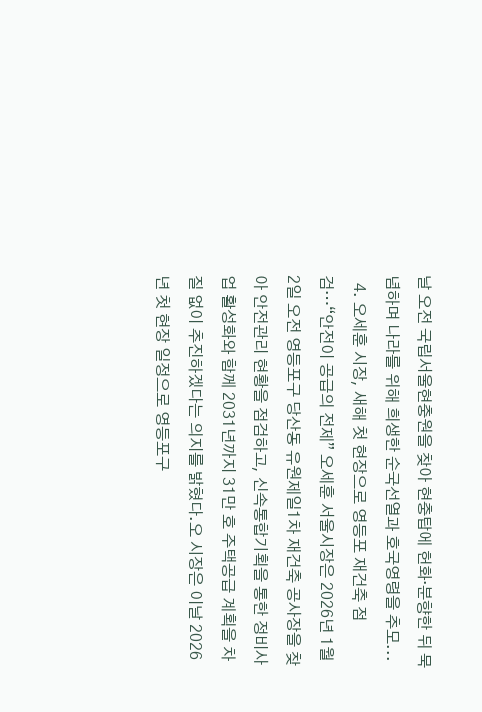날 오전 국립서울현충원을 찾아 현충탑에 헌화·분향한 뒤 묵념하며 나라를 위해 희생한 순국선열과 호국영령을 추모...
  4. 오세훈 시장, 새해 첫 현장으로 영등포 재건축 점검…“안전이 공급의 전제” 오세훈 서울시장은 2026년 1월 2일 오전 영등포구 당산동 유원제일1차 재건축 공사장을 찾아 안전관리 현황을 점검하고, 신속통합기획을 통한 정비사업 활성화와 함께 2031년까지 31만 호 주택공급 계획을 차질 없이 추진하겠다는 의지를 밝혔다.오 시장은 이날 2026년 첫 현장 일정으로 영등포구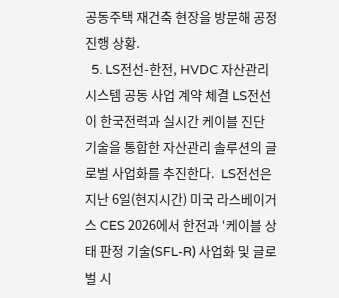공동주택 재건축 현장을 방문해 공정 진행 상황.
  5. LS전선-한전, HVDC 자산관리 시스템 공동 사업 계약 체결 LS전선이 한국전력과 실시간 케이블 진단 기술을 통합한 자산관리 솔루션의 글로벌 사업화를 추진한다.  LS전선은 지난 6일(현지시간) 미국 라스베이거스 CES 2026에서 한전과 ‘케이블 상태 판정 기술(SFL-R) 사업화 및 글로벌 시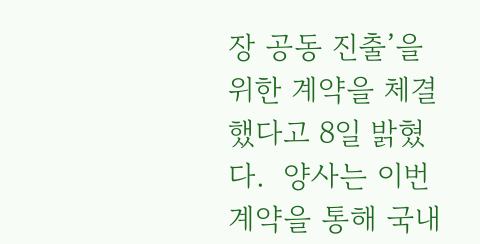장 공동 진출’을 위한 계약을 체결했다고 8일 밝혔다.  양사는 이번 계약을 통해 국내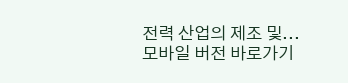전력 산업의 제조 및...
모바일 버전 바로가기